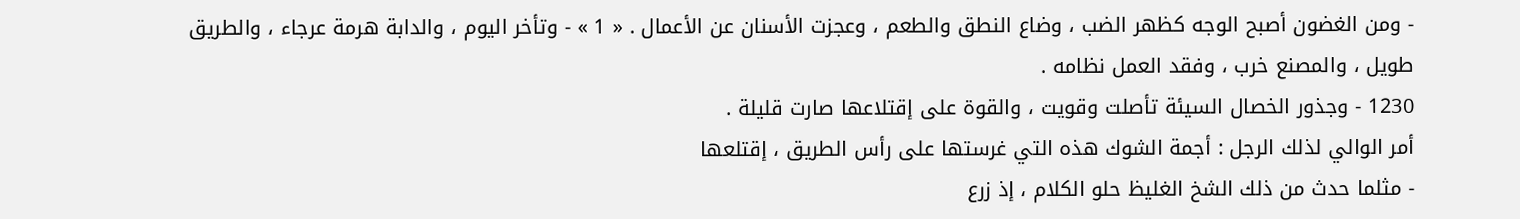- ومن الغضون أصبح الوجه كظهر الضب ، وضاع النطق والطعم ، وعجزت الأسنان عن الأعمال . « 1 » - وتأخر اليوم ، والدابة هرمة عرجاء ، والطريق طويل ، والمصنع خرب ، وفقد العمل نظامه .
1230 - وجذور الخصال السيئة تأصلت وقويت ، والقوة على إقتلاعها صارت قليلة .
أمر الوالي لذلك الرجل : أجمة الشوك هذه التي غرستها على رأس الطريق ، إقتلعها
- مثلما حدث من ذلك الشخ الغليظ حلو الكلام ، إذ زرع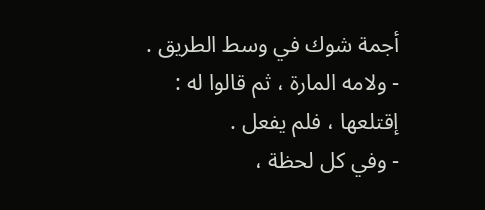أجمة شوك في وسط الطريق .
- ولامه المارة ، ثم قالوا له : إقتلعها ، فلم يفعل .
- وفي كل لحظة ،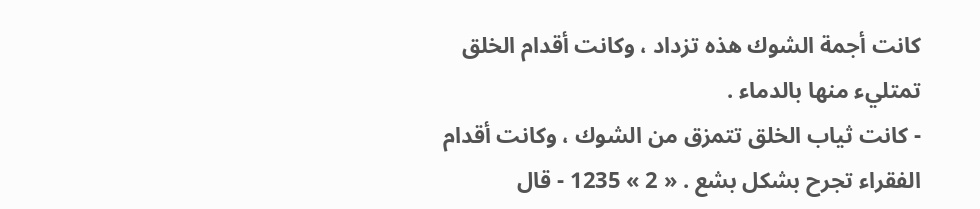كانت أجمة الشوك هذه تزداد ، وكانت أقدام الخلق تمتليء منها بالدماء .
- كانت ثياب الخلق تتمزق من الشوك ، وكانت أقدام الفقراء تجرح بشكل بشع . « 2 » 1235 - قال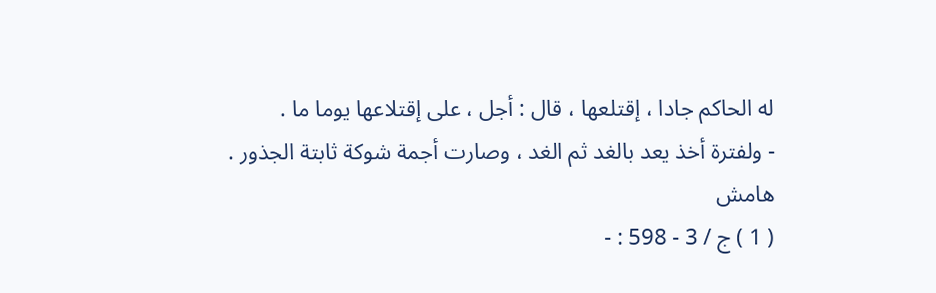له الحاكم جادا ، إقتلعها ، قال : أجل ، على إقتلاعها يوما ما .
- ولفترة أخذ يعد بالغد ثم الغد ، وصارت أجمة شوكة ثابتة الجذور .
هامش
( 1 ) ج / 3 - 598 : -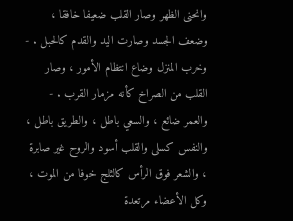وانحنى الظهر وصار القلب ضعيفا خافقا ، وضعف الجسد وصارت اليد والقدم كالحبل . - وخرب المنزل وضاع انتظام الأمور ، وصار القلب من الصراخ كأنه مزمار القرب . - والعمر ضائع ، والسعي باطل ، والطريق باطل ، والنفس كسلى والقلب أسود والروح غير صابرة ، والشعر فوق الرأس كالثلج خوفا من الموت ، وكل الأعضاء مرتعدة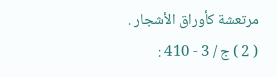مرتعشة كأوراق الأشجار .
( 2 ) ج / 3 - 410 :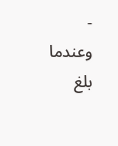- وعندما بلغ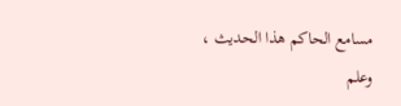مسامع الحاكم هذا الحديث ، وعلم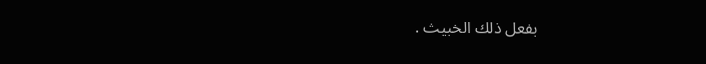بفعل ذلك الخبيث .